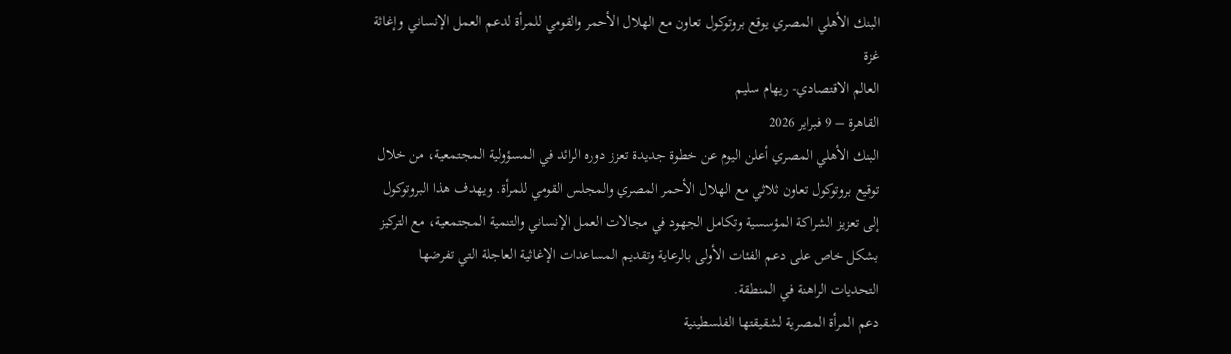البنك الأهلي المصري يوقع بروتوكول تعاون مع الهلال الأحمر والقومي للمرأة لدعم العمل الإنساني وإغاثة غزة
العالم الاقتصادي- ريهام سليم
القاهرة – 9 فبراير 2026
البنك الأهلي المصري أعلن اليوم عن خطوة جديدة تعزز دوره الرائد في المسؤولية المجتمعية، من خلال توقيع بروتوكول تعاون ثلاثي مع الهلال الأحمر المصري والمجلس القومي للمرأة. ويهدف هذا البروتوكول إلى تعزيز الشراكة المؤسسية وتكامل الجهود في مجالات العمل الإنساني والتنمية المجتمعية، مع التركيز بشكل خاص على دعم الفئات الأولى بالرعاية وتقديم المساعدات الإغاثية العاجلة التي تفرضها التحديات الراهنة في المنطقة.
دعم المرأة المصرية لشقيقتها الفلسطينية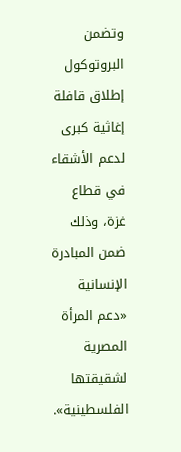وتضمن البروتوكول إطلاق قافلة إغاثية كبرى لدعم الأشقاء في قطاع غزة، وذلك ضمن المبادرة الإنسانية «دعم المرأة المصرية لشقيقتها الفلسطينية».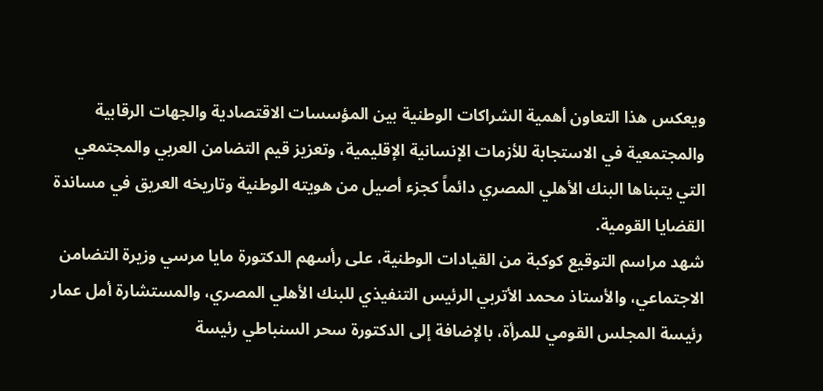ويعكس هذا التعاون أهمية الشراكات الوطنية بين المؤسسات الاقتصادية والجهات الرقابية والمجتمعية في الاستجابة للأزمات الإنسانية الإقليمية، وتعزيز قيم التضامن العربي والمجتمعي التي يتبناها البنك الأهلي المصري دائماً كجزء أصيل من هويته الوطنية وتاريخه العريق في مساندة القضايا القومية.
شهد مراسم التوقيع كوكبة من القيادات الوطنية، على رأسهم الدكتورة مايا مرسي وزيرة التضامن الاجتماعي، والأستاذ محمد الأتربي الرئيس التنفيذي للبنك الأهلي المصري، والمستشارة أمل عمار رئيسة المجلس القومي للمرأة، بالإضافة إلى الدكتورة سحر السنباطي رئيسة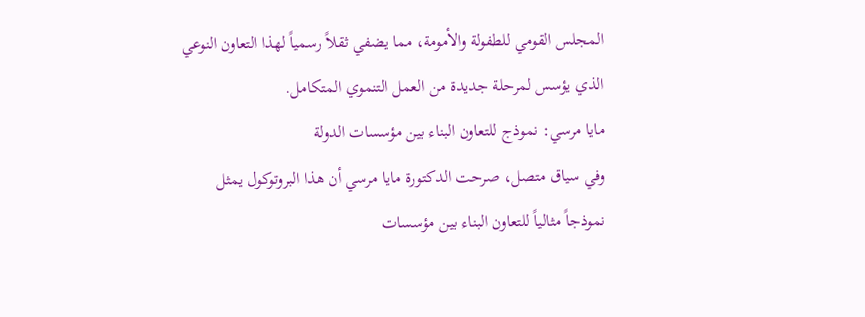المجلس القومي للطفولة والأمومة، مما يضفي ثقلاً رسمياً لهذا التعاون النوعي الذي يؤسس لمرحلة جديدة من العمل التنموي المتكامل.
مايا مرسي: نموذج للتعاون البناء بين مؤسسات الدولة
وفي سياق متصل، صرحت الدكتورة مايا مرسي أن هذا البروتوكول يمثل نموذجاً مثالياً للتعاون البناء بين مؤسسات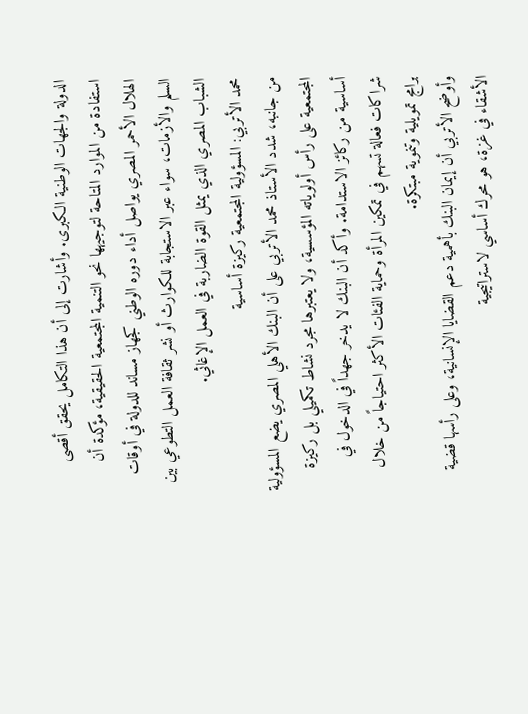الدولة والجهات الوطنية الكبرى. وأشارت إلى أن هذا التكامل يحقق أقصى استفادة من الموارد المتاحة لتوجيهها نحو التنمية المجتمعية الحقيقية، مؤكدة أن الهلال الأحمر المصري يواصل أداء دوره الوطني كجهاز مساند للدولة في أوقات السلم والأزمات، سواء عبر الاستجابة للكوارث أو نشر ثقافة العمل التطوعي بين الشباب المصري الذي يمثل القوة الضاربة في العمل الإغاثي.
محمد الأتربي: المسؤولية المجتمعية ركيزة أساسية
من جانبه، شدد الأستاذ محمد الأتربي على أن البنك الأهلي المصري يضع المسؤولية المجتمعية على رأس أولوياته المؤسسية، ولا يعتبرها مجرد نشاط تكميلي بل ركيزة أساسية من ركائز الاستدامة. وأكد أن البنك لا يدخر جهداً في الدخول في شراكات فعالة تسهم في تمكين المرأة وحماية الفئات الأكثر احتياجاً من خلال برامج تمويلية وتنموية مبتكرة.
وأوضح الأتربي أن إيمان البنك بأهمية دعم القضايا الإنسانية، وعلى رأسها قضية الأشقاء في غزة، هو محرك أساسي لاستراتيجية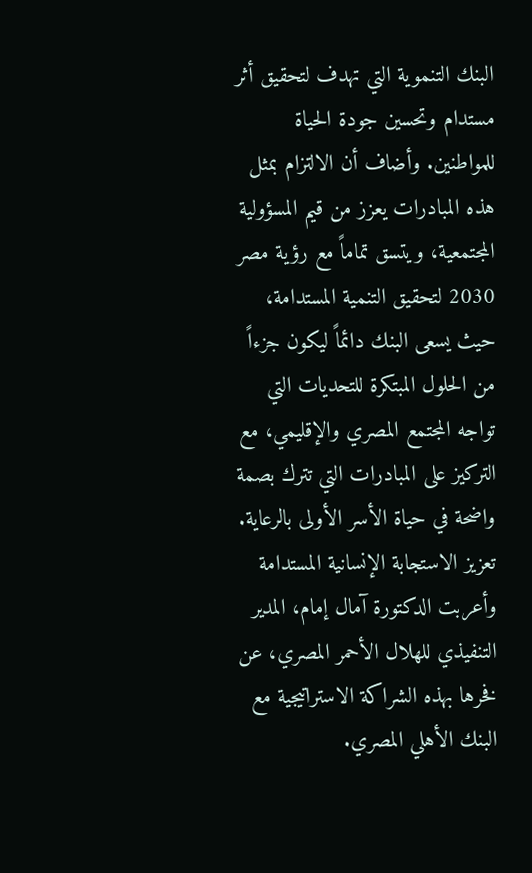البنك التنموية التي تهدف لتحقيق أثر مستدام وتحسين جودة الحياة للمواطنين. وأضاف أن الالتزام بمثل هذه المبادرات يعزز من قيم المسؤولية المجتمعية، ويتسق تماماً مع رؤية مصر 2030 لتحقيق التنمية المستدامة، حيث يسعى البنك دائماً ليكون جزءاً من الحلول المبتكرة للتحديات التي تواجه المجتمع المصري والإقليمي، مع التركيز على المبادرات التي تترك بصمة واضحة في حياة الأسر الأولى بالرعاية.
تعزيز الاستجابة الإنسانية المستدامة
وأعربت الدكتورة آمال إمام، المدير التنفيذي للهلال الأحمر المصري، عن فخرها بهذه الشراكة الاستراتيجية مع البنك الأهلي المصري.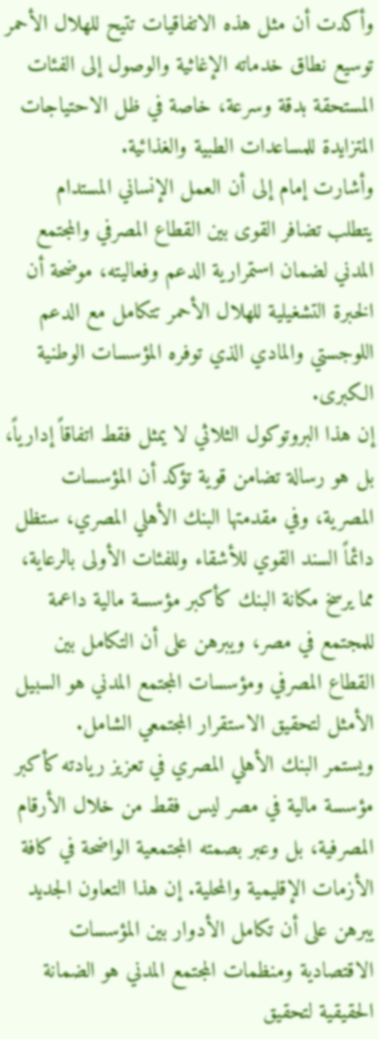وأكدت أن مثل هذه الاتفاقيات تتيح للهلال الأحمر توسيع نطاق خدماته الإغاثية والوصول إلى الفئات المستحقة بدقة وسرعة، خاصة في ظل الاحتياجات المتزايدة للمساعدات الطبية والغذائية.
وأشارت إمام إلى أن العمل الإنساني المستدام يتطلب تضافر القوى بين القطاع المصرفي والمجتمع المدني لضمان استمرارية الدعم وفعاليته، موضحة أن الخبرة التشغيلية للهلال الأحمر تتكامل مع الدعم اللوجستي والمادي الذي توفره المؤسسات الوطنية الكبرى.
إن هذا البروتوكول الثلاثي لا يمثل فقط اتفاقاً إدارياً، بل هو رسالة تضامن قوية تؤكد أن المؤسسات المصرية، وفي مقدمتها البنك الأهلي المصري، ستظل دائماً السند القوي للأشقاء وللفئات الأولى بالرعاية، مما يرسخ مكانة البنك كأكبر مؤسسة مالية داعمة للمجتمع في مصر، ويبرهن على أن التكامل بين القطاع المصرفي ومؤسسات المجتمع المدني هو السبيل الأمثل لتحقيق الاستقرار المجتمعي الشامل.
ويستمر البنك الأهلي المصري في تعزيز ريادته كأكبر مؤسسة مالية في مصر ليس فقط من خلال الأرقام المصرفية، بل وعبر بصمته المجتمعية الواضحة في كافة الأزمات الإقليمية والمحلية. إن هذا التعاون الجديد يبرهن على أن تكامل الأدوار بين المؤسسات الاقتصادية ومنظمات المجتمع المدني هو الضمانة الحقيقية لتحقيق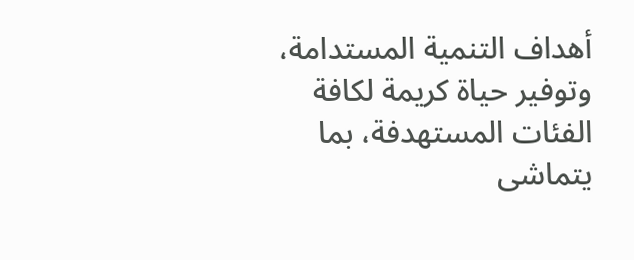أهداف التنمية المستدامة، وتوفير حياة كريمة لكافة الفئات المستهدفة، بما يتماشى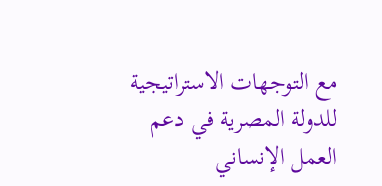مع التوجهات الاستراتيجية للدولة المصرية في دعم العمل الإنساني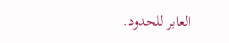العابر للحدود.